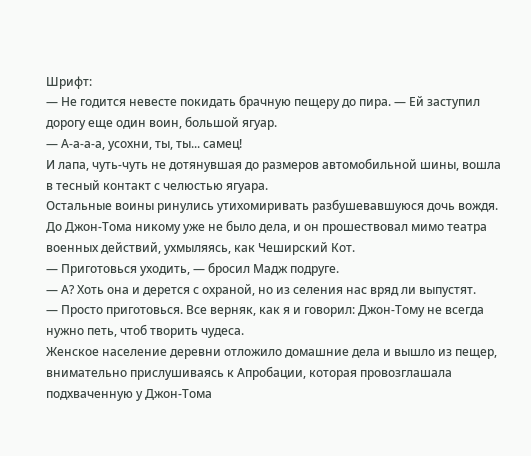Шрифт:
— Не годится невесте покидать брачную пещеру до пира. — Ей заступил дорогу еще один воин, большой ягуар.
— А-а-а-а, усохни, ты, ты... самец!
И лапа, чуть-чуть не дотянувшая до размеров автомобильной шины, вошла в тесный контакт с челюстью ягуара.
Остальные воины ринулись утихомиривать разбушевавшуюся дочь вождя. До Джон-Тома никому уже не было дела, и он прошествовал мимо театра военных действий, ухмыляясь, как Чеширский Кот.
— Приготовься уходить, — бросил Мадж подруге.
— А? Хоть она и дерется с охраной, но из селения нас вряд ли выпустят.
— Просто приготовься. Все верняк, как я и говорил: Джон-Тому не всегда нужно петь, чтоб творить чудеса.
Женское население деревни отложило домашние дела и вышло из пещер, внимательно прислушиваясь к Апробации, которая провозглашала подхваченную у Джон-Тома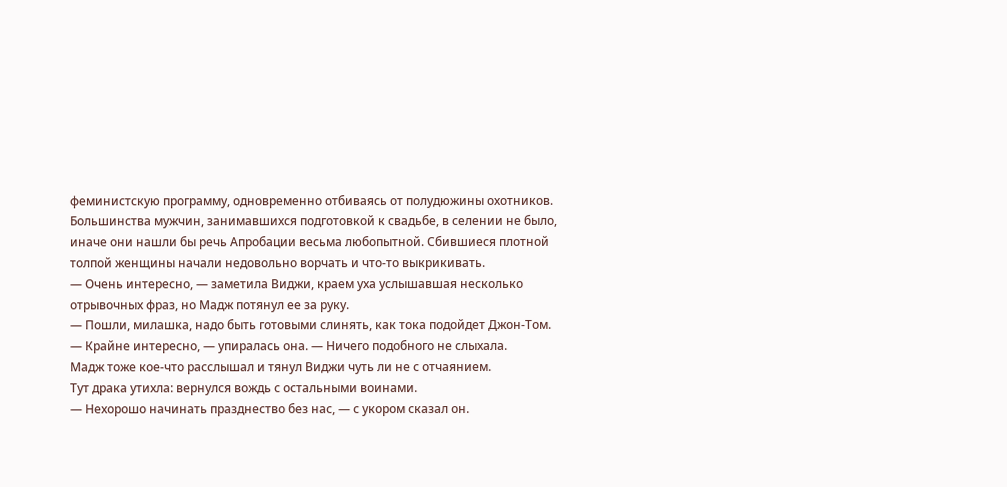феминистскую программу, одновременно отбиваясь от полудюжины охотников. Большинства мужчин, занимавшихся подготовкой к свадьбе, в селении не было, иначе они нашли бы речь Апробации весьма любопытной. Сбившиеся плотной толпой женщины начали недовольно ворчать и что-то выкрикивать.
— Очень интересно, — заметила Виджи, краем уха услышавшая несколько отрывочных фраз, но Мадж потянул ее за руку.
— Пошли, милашка, надо быть готовыми слинять, как тока подойдет Джон-Том.
— Крайне интересно, — упиралась она. — Ничего подобного не слыхала.
Мадж тоже кое-что расслышал и тянул Виджи чуть ли не с отчаянием.
Тут драка утихла: вернулся вождь с остальными воинами.
— Нехорошо начинать празднество без нас, — с укором сказал он.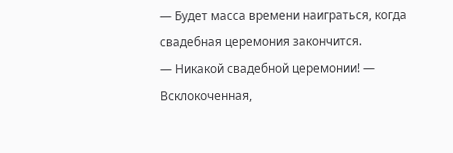— Будет масса времени наиграться, когда свадебная церемония закончится.
— Никакой свадебной церемонии! — Всклокоченная,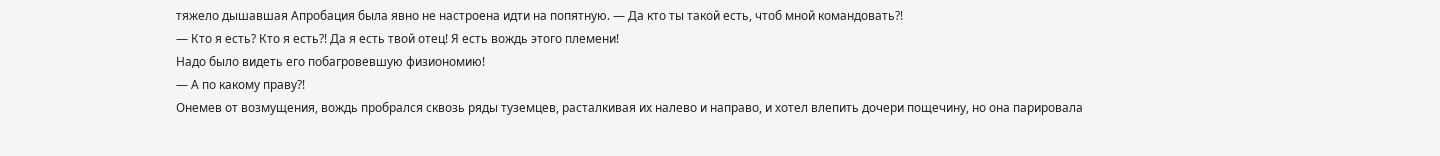тяжело дышавшая Апробация была явно не настроена идти на попятную. — Да кто ты такой есть, чтоб мной командовать?!
— Кто я есть? Кто я есть?! Да я есть твой отец! Я есть вождь этого племени!
Надо было видеть его побагровевшую физиономию!
— А по какому праву?!
Онемев от возмущения, вождь пробрался сквозь ряды туземцев, расталкивая их налево и направо, и хотел влепить дочери пощечину, но она парировала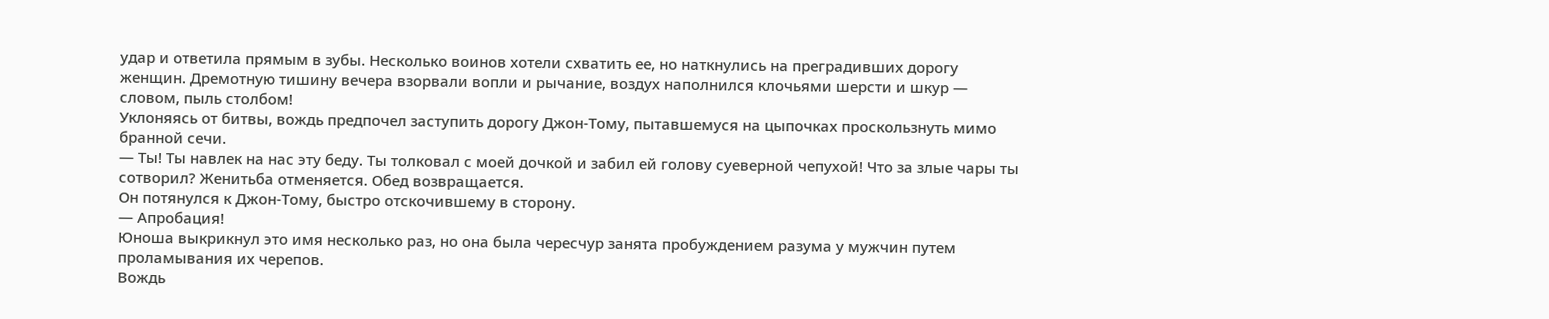удар и ответила прямым в зубы. Несколько воинов хотели схватить ее, но наткнулись на преградивших дорогу женщин. Дремотную тишину вечера взорвали вопли и рычание, воздух наполнился клочьями шерсти и шкур — словом, пыль столбом!
Уклоняясь от битвы, вождь предпочел заступить дорогу Джон-Тому, пытавшемуся на цыпочках проскользнуть мимо бранной сечи.
— Ты! Ты навлек на нас эту беду. Ты толковал с моей дочкой и забил ей голову суеверной чепухой! Что за злые чары ты сотворил? Женитьба отменяется. Обед возвращается.
Он потянулся к Джон-Тому, быстро отскочившему в сторону.
— Апробация!
Юноша выкрикнул это имя несколько раз, но она была чересчур занята пробуждением разума у мужчин путем проламывания их черепов.
Вождь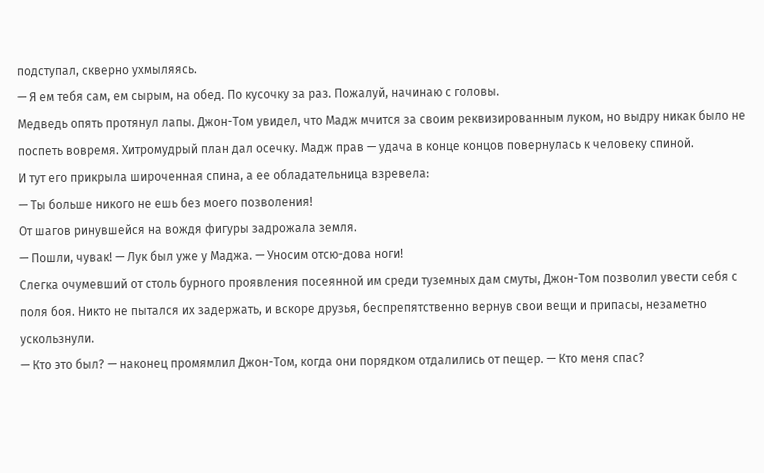подступал, скверно ухмыляясь.
— Я ем тебя сам, ем сырым, на обед. По кусочку за раз. Пожалуй, начинаю с головы.
Медведь опять протянул лапы. Джон-Том увидел, что Мадж мчится за своим реквизированным луком, но выдру никак было не поспеть вовремя. Хитромудрый план дал осечку. Мадж прав — удача в конце концов повернулась к человеку спиной.
И тут его прикрыла широченная спина, а ее обладательница взревела:
— Ты больше никого не ешь без моего позволения!
От шагов ринувшейся на вождя фигуры задрожала земля.
— Пошли, чувак! — Лук был уже у Маджа. — Уносим отсю-дова ноги!
Слегка очумевший от столь бурного проявления посеянной им среди туземных дам смуты, Джон-Том позволил увести себя с поля боя. Никто не пытался их задержать, и вскоре друзья, беспрепятственно вернув свои вещи и припасы, незаметно ускользнули.
— Кто это был? — наконец промямлил Джон-Том, когда они порядком отдалились от пещер. — Кто меня спас?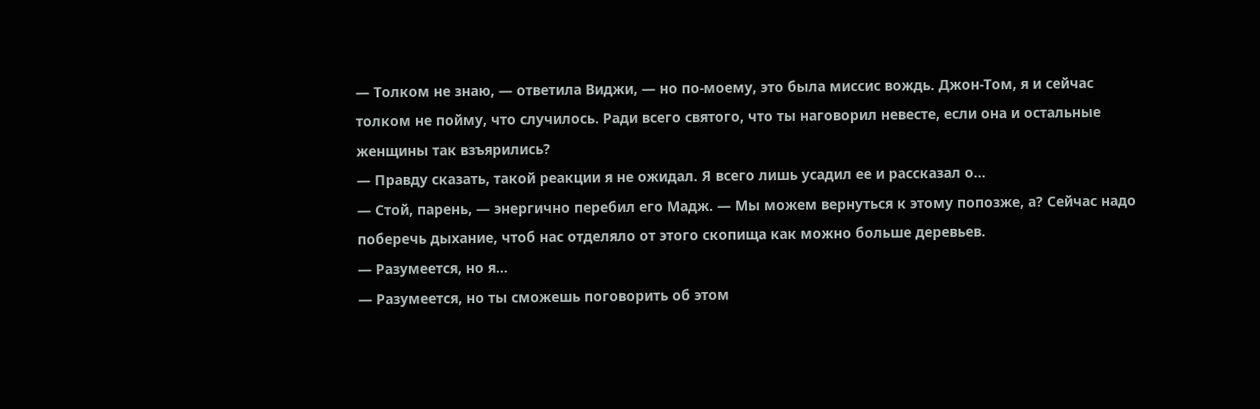— Толком не знаю, — ответила Виджи, — но по-моему, это была миссис вождь. Джон-Том, я и сейчас толком не пойму, что случилось. Ради всего святого, что ты наговорил невесте, если она и остальные женщины так взъярились?
— Правду сказать, такой реакции я не ожидал. Я всего лишь усадил ее и рассказал о...
— Стой, парень, — энергично перебил его Мадж. — Мы можем вернуться к этому попозже, а? Сейчас надо поберечь дыхание, чтоб нас отделяло от этого скопища как можно больше деревьев.
— Разумеется, но я...
— Разумеется, но ты сможешь поговорить об этом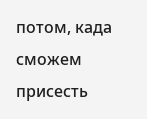потом, када сможем присесть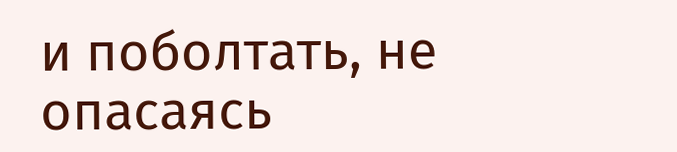и поболтать, не опасаясь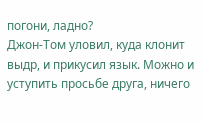погони, ладно?
Джон-Том уловил, куда клонит выдр, и прикусил язык. Можно и уступить просьбе друга, ничего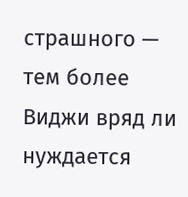страшного — тем более Виджи вряд ли нуждается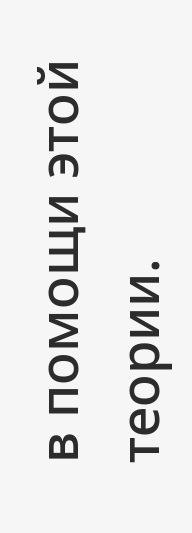в помощи этой теории.